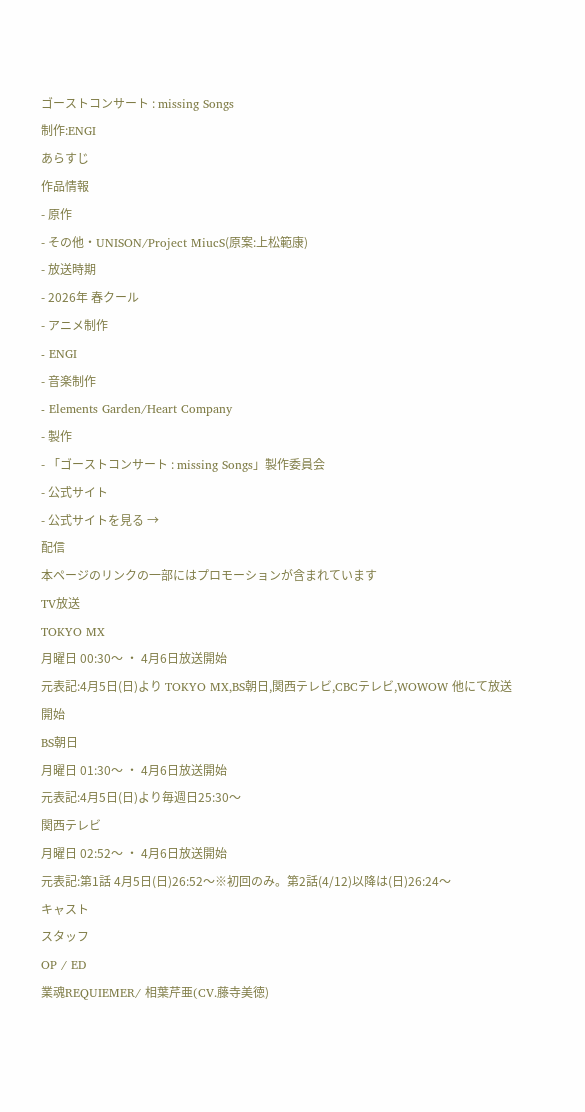ゴーストコンサート : missing Songs
制作:ENGI
あらすじ
作品情報
- 原作
- その他・UNISON/Project MiucS(原案:上松範康)
- 放送時期
- 2026年 春クール
- アニメ制作
- ENGI
- 音楽制作
- Elements Garden/Heart Company
- 製作
- 「ゴーストコンサート : missing Songs」製作委員会
- 公式サイト
- 公式サイトを見る →
配信
本ページのリンクの一部にはプロモーションが含まれています
TV放送
TOKYO MX
月曜日 00:30〜 ・ 4月6日放送開始
元表記:4月5日(日)より TOKYO MX,BS朝日,関西テレビ,CBCテレビ,WOWOW 他にて放送開始
BS朝日
月曜日 01:30〜 ・ 4月6日放送開始
元表記:4月5日(日)より毎週日25:30〜
関西テレビ
月曜日 02:52〜 ・ 4月6日放送開始
元表記:第1話 4月5日(日)26:52〜※初回のみ。第2話(4/12)以降は(日)26:24〜
キャスト
スタッフ
OP / ED
業魂REQUIEMER/ 相葉芹亜(CV.藤寺美徳)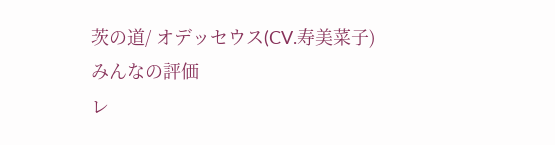茨の道/ オデッセウス(CV.寿美菜子)
みんなの評価
レ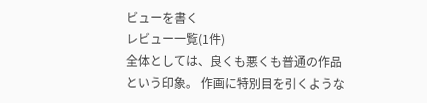ビューを書く
レビュー一覧(1件)
全体としては、良くも悪くも普通の作品という印象。 作画に特別目を引くような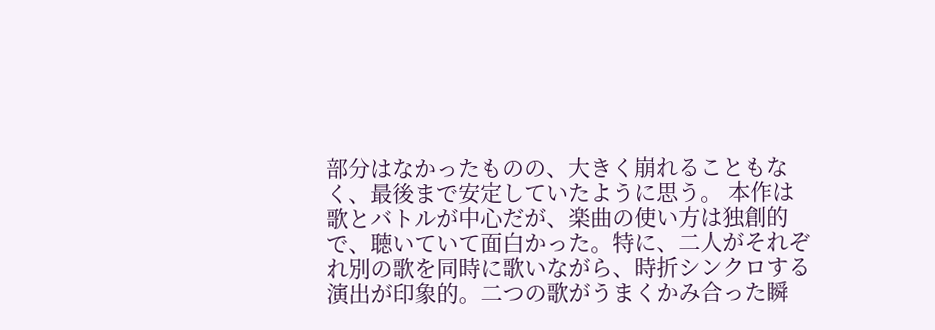部分はなかったものの、大きく崩れることもなく、最後まで安定していたように思う。 本作は歌とバトルが中心だが、楽曲の使い方は独創的で、聴いていて面白かった。特に、二人がそれぞれ別の歌を同時に歌いながら、時折シンクロする演出が印象的。二つの歌がうまくかみ合った瞬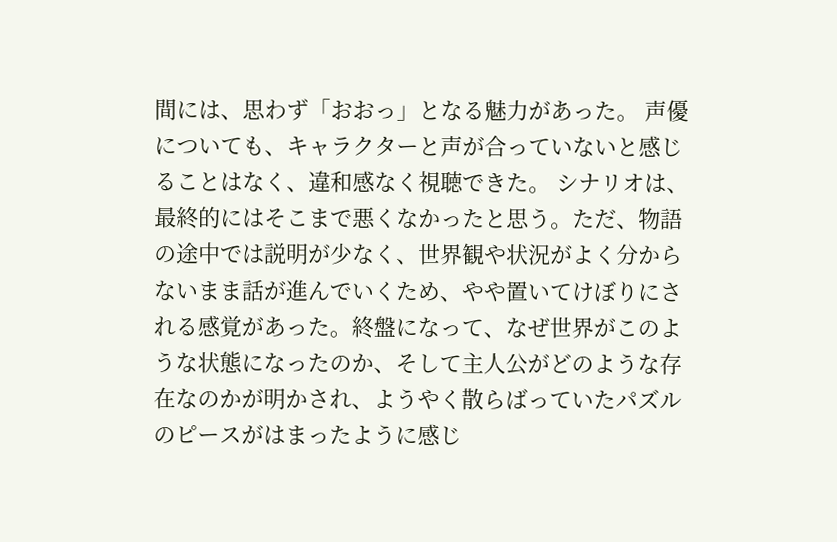間には、思わず「おおっ」となる魅力があった。 声優についても、キャラクターと声が合っていないと感じることはなく、違和感なく視聴できた。 シナリオは、最終的にはそこまで悪くなかったと思う。ただ、物語の途中では説明が少なく、世界観や状況がよく分からないまま話が進んでいくため、やや置いてけぼりにされる感覚があった。終盤になって、なぜ世界がこのような状態になったのか、そして主人公がどのような存在なのかが明かされ、ようやく散らばっていたパズルのピースがはまったように感じ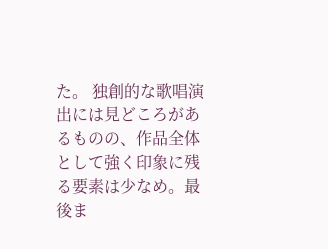た。 独創的な歌唱演出には見どころがあるものの、作品全体として強く印象に残る要素は少なめ。最後ま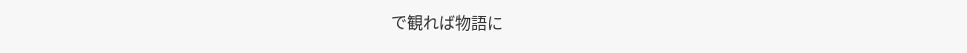で観れば物語に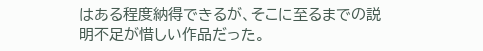はある程度納得できるが、そこに至るまでの説明不足が惜しい作品だった。